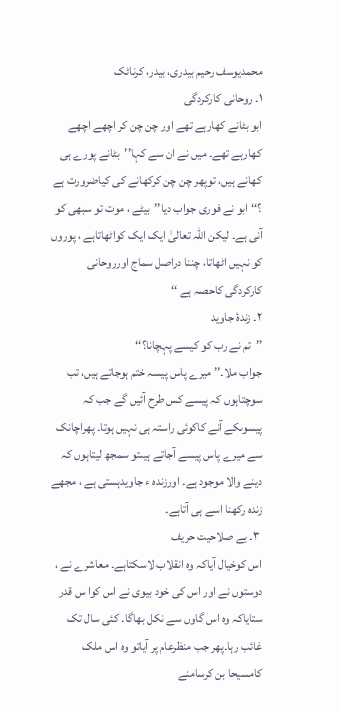محمدیوسف رحیم بیدری، بیدر، کرناٹک
۱۔ روحانی کارکردگی
ابو بٹانے کھارہے تھے اور چن چن کر اچھے اچھے کھارہے تھے۔ میں نے ان سے کہا’’بٹانے پورے ہی کھانے ہیں، توپھر چن چن کرکھانے کی کیاضرورت ہے ؟‘‘ابو نے فوری جواب دیا’’بیٹے ، موت تو سبھی کو آنی ہے۔ لیکن اللہ تعالیٰ ایک ایک کواٹھاتاہے ، پوروں کو نہیں اٹھاتا، چننا دراصل سماج اورروحانی کارکردگی کاحصہ ہے ‘‘
۲۔ زندۂ جاوید
’’تم نے رب کو کیسے پہچانا؟‘‘
جواب ملا۔’’ میرے پاس پیسہ ختم ہوجاتے ہیں، تب سوچتاہوں کہ پیسے کس طرح آئیں گے جب کہ پیسوںکے آنے کاکوئی راستہ ہی نہیں ہوتا۔ پھراچانک سے میرے پاس پیسے آجاتے ہیںتو سمجھ لیتاہوں کہ دینے والا موجود ہے۔ اورزندہ ء جاویدہستی ہے ، مجھے زندہ رکھنا اسے ہی آتاہے۔
 ۳۔ بے صلاحیت حریف
اس کوخیال آیاکہ وہ انقلاب لاسکتاہے۔ معاشرے نے ، دوستوں نے اور اس کی خود بیوی نے اس کوا س قدر ستایاکہ وہ اس گاوں سے نکل بھاگا۔ کئی سال تک غائب رہا۔پھر جب منظرعام پر آیاتو وہ اس ملک کامسیحا بن کرسامنے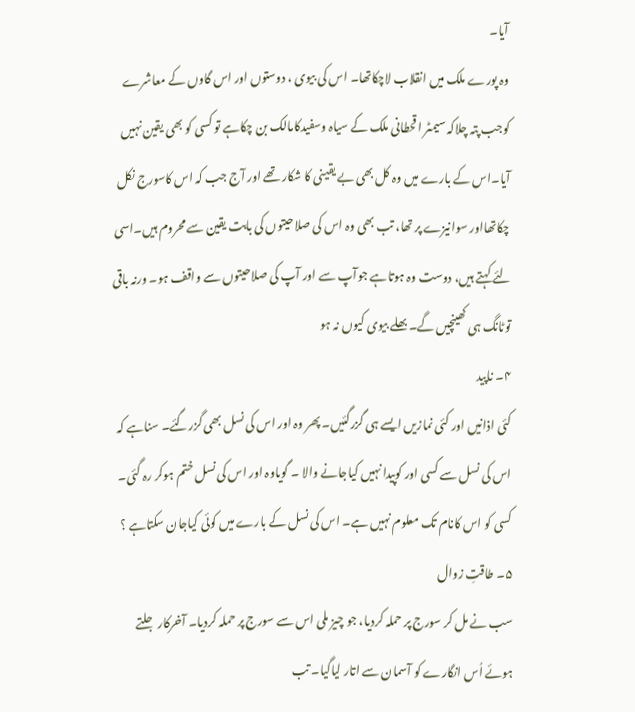آیا۔
وہ پورے ملک میں انقلاب لاچکاتھا۔ اس کی بیوی ، دوستوں اور اس گاوں کے معاشرے کوجب پتہ چلاکہ سیمٹر ا قحطانی ملک کے سیاہ وسفیدکامالک بن چکاہے تو کسی کو بھی یقین نہیں آیا۔اس کے بارے میں وہ کل بھی بے یقینی کا شکار تھے اور آج جب کہ اس کاسورج نکل چکاتھااور سوانیزے پر تھا، تب بھی وہ اس کی صلاحیتوں کی بابت یقین سے محروم ہیں۔اسی لئے کہتے ہیں، دوست وہ ہوتاہے جوآپ سے اور آپ کی صلاحیتوں سے واقف ہو۔ ورنہ باقی توٹانگ ہی کھینچیں گے۔بھلے بیوی کیوں نہ ہو
۴۔ ناپید
کئی اذانیں اور کئی نمازیں ایسے ہی گزرگئیں۔ پھر وہ اور اس کی نسل بھی گزرگئے۔ سناہے کہ اس کی نسل سے کسی اور کوپیدا نہیں کیاجانے والا ۔ گویاوہ اور اس کی نسل ختم ہوکر رہ گئی۔ کسی کو اس کانام تک معلوم نہیں ہے۔ اس کی نسل کے بارے میں کوئی کیاجان سکتاہے ؟
۵۔ طاقتِ زوال
سب نے مل کر سورج پر حملہ کردیا، جو چیز ملی اس سے سورج پر حملہ کردیا۔ آخرکار جلتے ہوئے اُس انگارے کو آسمان سے اتار لیاگیا۔ تب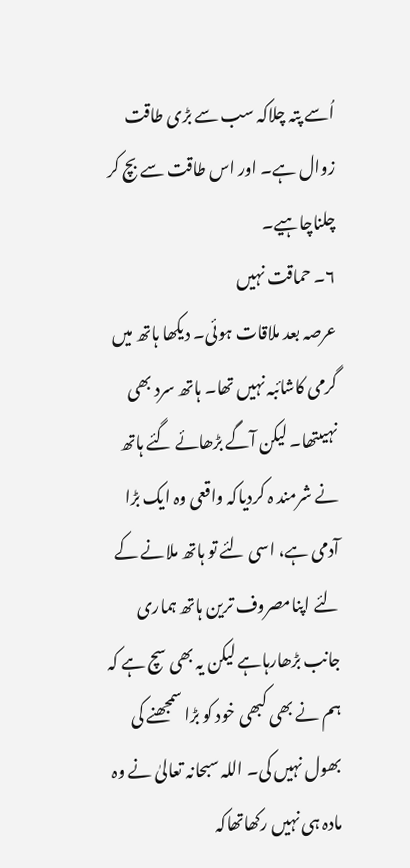اُسے پتہ چلاکہ سب سے بڑی طاقت زوال ہے۔ اور اس طاقت سے بچ کر چلناچاہیے۔
۶۔ حماقت نہیں
عرصہ بعد ملاقات ہوئی۔ دیکھا ہاتھ میں گرمی کاشائبہ نہیں تھا۔ ہاتھ سرد بھی نہیںتھا۔ لیکن آگے بڑھائے گئے ہاتھ نے شرمند ہ کردیاکہ واقعی وہ ایک بڑا آدمی ہے، اسی لئے تو ہاتھ ملانے کے لئے اپنامصروف ترین ہاتھ ہماری جانب بڑھارہاہے لیکن یہ بھی سچ ہے کہ ہم نے بھی کبھی خود کو بڑا سمجھنے کی بھول نہیں کی۔ اللہ سبحانہ تعالیٰ نے وہ مادہ ہی نہیں رکھاتھاکہ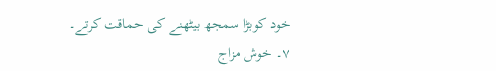خود کوبڑا سمجھ بیٹھنے کی حماقت کرتے۔
۷۔ خوش مزاج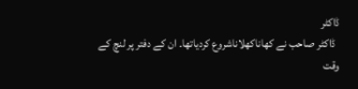ڈاکٹر
  ڈاکٹر صاحب نے کھاناکھلاناشروع کردیاتھا۔ ان کے دفتر پر لنچ کے وقت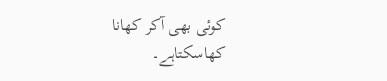کوئی بھی آکر کھانا کھاسکتاہے۔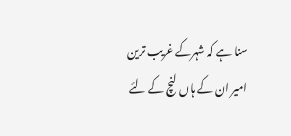سنا ہے کہ شہرکے غریب ترین امیر ان کے ہاں لنچ کے لئے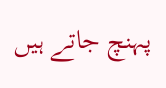پہنچ جاتے ہیں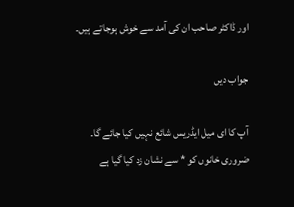اور ڈاکٹر صاحب ان کی آمد سے خوش ہوجاتے ہیں۔

جواب دیں

آپ کا ای میل ایڈریس شائع نہیں کیا جائے گا۔ ضروری خانوں کو * سے نشان زد کیا گیا ہے